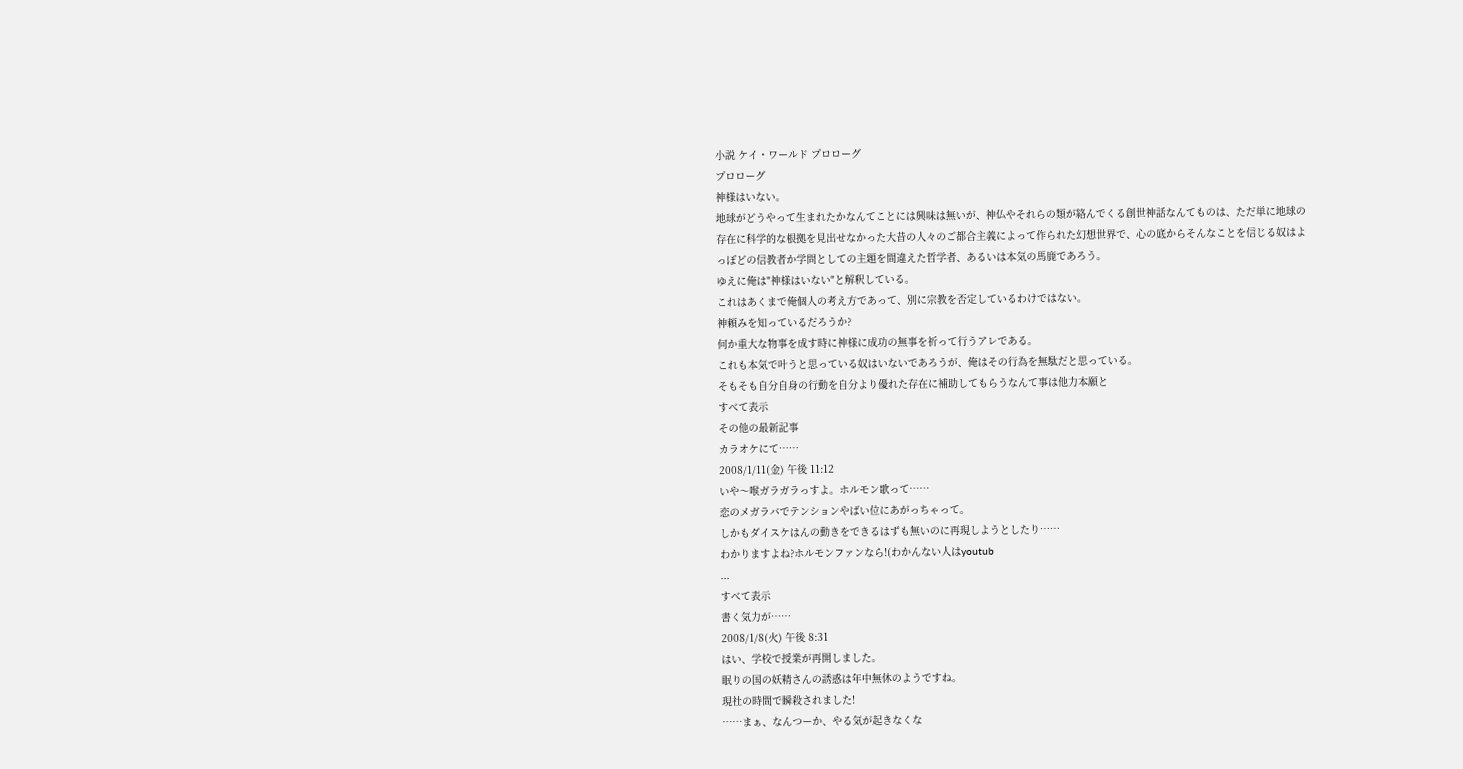小説 ケイ・ワールド プロローグ
プロローグ
神様はいない。
地球がどうやって生まれたかなんてことには興味は無いが、神仏やそれらの類が絡んでくる創世神話なんてものは、ただ単に地球の存在に科学的な根拠を見出せなかった大昔の人々のご都合主義によって作られた幻想世界で、心の底からそんなことを信じる奴はよっぽどの信教者か学問としての主題を間違えた哲学者、あるいは本気の馬鹿であろう。
ゆえに俺は"神様はいない"と解釈している。
これはあくまで俺個人の考え方であって、別に宗教を否定しているわけではない。
神頼みを知っているだろうか?
何か重大な物事を成す時に神様に成功の無事を祈って行うアレである。
これも本気で叶うと思っている奴はいないであろうが、俺はその行為を無駄だと思っている。
そもそも自分自身の行動を自分より優れた存在に補助してもらうなんて事は他力本願と
すべて表示
その他の最新記事
カラオケにて……
2008/1/11(金) 午後 11:12
いや〜喉ガラガラっすよ。ホルモン歌って……
恋のメガラバでテンションやばい位にあがっちゃって。
しかもダイスケはんの動きをできるはずも無いのに再現しようとしたり……
わかりますよね?ホルモンファンなら!(わかんない人はyoutub
...
すべて表示
書く気力が……
2008/1/8(火) 午後 8:31
はい、学校で授業が再開しました。
眠りの国の妖精さんの誘惑は年中無休のようですね。
現社の時間で瞬殺されました!
……まぁ、なんつーか、やる気が起きなくな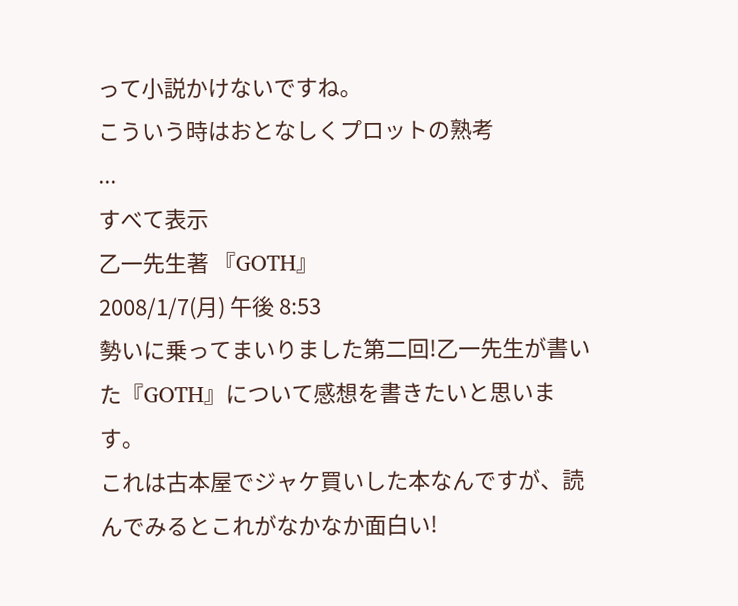って小説かけないですね。
こういう時はおとなしくプロットの熟考
...
すべて表示
乙一先生著 『GOTH』
2008/1/7(月) 午後 8:53
勢いに乗ってまいりました第二回!乙一先生が書いた『GOTH』について感想を書きたいと思います。
これは古本屋でジャケ買いした本なんですが、読んでみるとこれがなかなか面白い!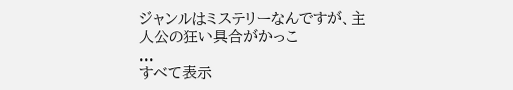ジャンルはミステリーなんですが、主人公の狂い具合がかっこ
...
すべて表示